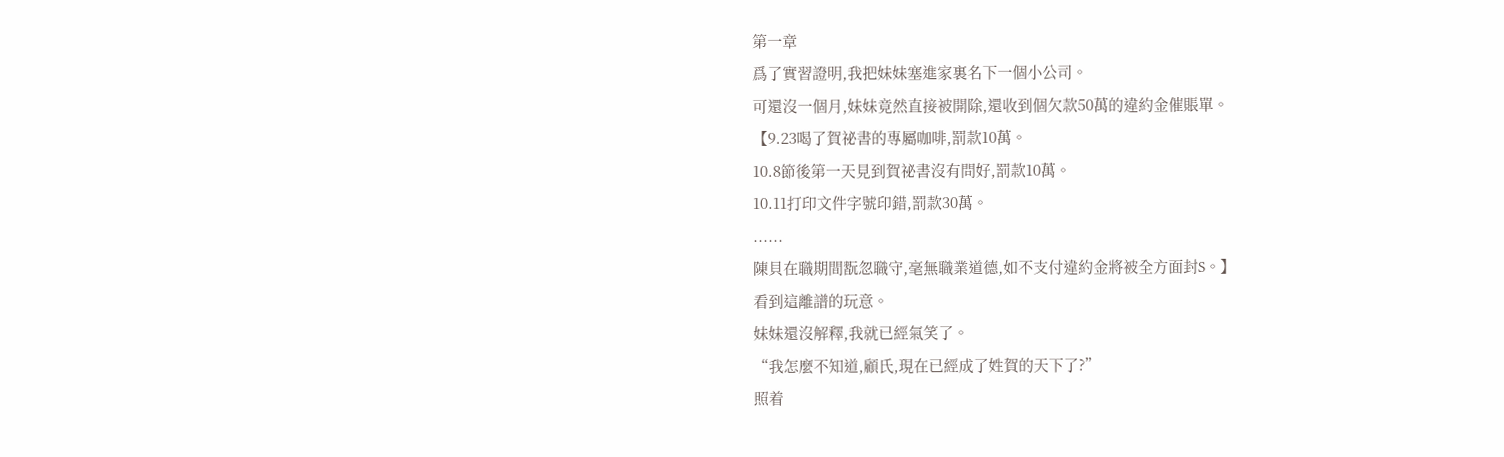第一章
爲了實習證明,我把妹妹塞進家裏名下一個小公司。
可還沒一個月,妹妹竟然直接被開除,還收到個欠款50萬的違約金催賬單。
【9.23喝了賀祕書的專屬咖啡,罰款10萬。
10.8節後第一天見到賀祕書沒有問好,罰款10萬。
10.11打印文件字號印錯,罰款30萬。
......
陳貝在職期間翫忽職守,毫無職業道德,如不支付違約金將被全方面封S。】
看到這離譜的玩意。
妹妹還沒解釋,我就已經氣笑了。
“我怎麼不知道,顧氏,現在已經成了姓賀的天下了?”
照着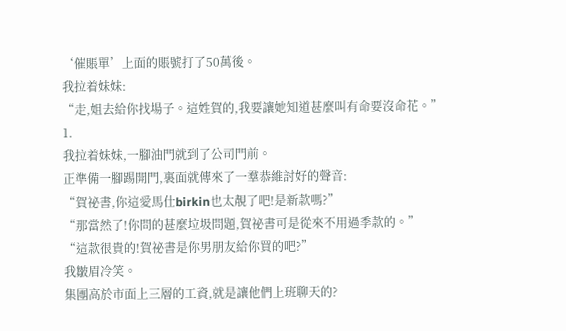‘催賬單’上面的賬號打了50萬後。
我拉着妹妹:
“走,姐去給你找場子。這姓賀的,我要讓她知道甚麼叫有命要沒命花。”
1.
我拉着妹妹,一腳油門就到了公司門前。
正準備一腳踢開門,裏面就傳來了一羣恭維討好的聲音:
“賀祕書,你這愛馬仕birkin也太靚了吧!是新款嗎?”
“那當然了!你問的甚麼垃圾問題,賀祕書可是從來不用過季款的。”
“這款很貴的!賀祕書是你男朋友給你買的吧?”
我皺眉冷笑。
集團高於市面上三層的工資,就是讓他們上班聊天的?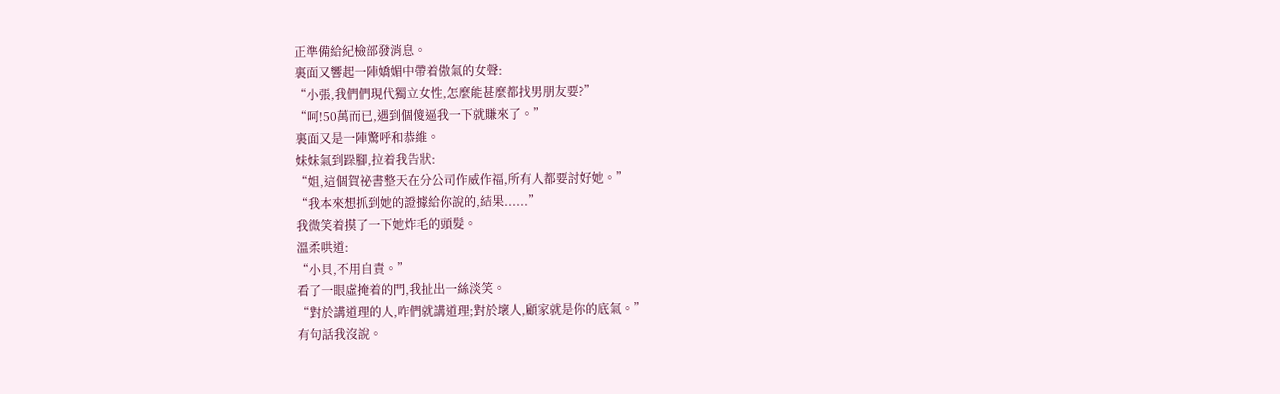正準備給紀檢部發消息。
裏面又響起一陣嬌媚中帶着傲氣的女聲:
“小張,我們們現代獨立女性,怎麼能甚麼都找男朋友要?”
“呵!50萬而已,遇到個傻逼我一下就賺來了。”
裏面又是一陣驚呼和恭維。
妹妹氣到跺腳,拉着我告狀:
“姐,這個賀祕書整天在分公司作威作福,所有人都要討好她。”
“我本來想抓到她的證據給你說的,結果......”
我微笑着摸了一下她炸毛的頭髮。
溫柔哄道:
“小貝,不用自責。”
看了一眼虛掩着的門,我扯出一絲淡笑。
“對於講道理的人,咋們就講道理;對於壞人,顧家就是你的底氣。”
有句話我沒說。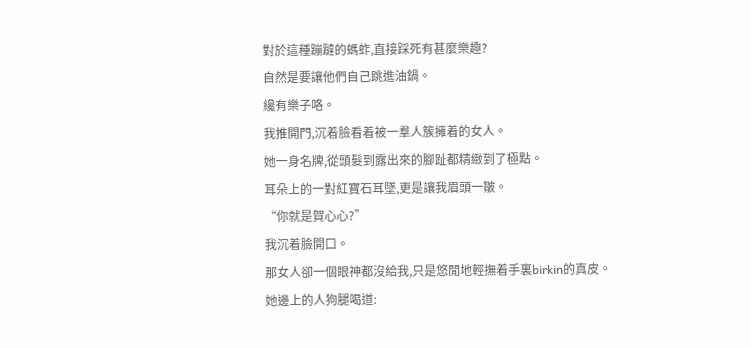對於這種蹦躂的螞蚱,直接踩死有甚麼樂趣?
自然是要讓他們自己跳進油鍋。
纔有樂子咯。
我推開門,沉着臉看着被一羣人簇擁着的女人。
她一身名牌,從頭髮到露出來的腳趾都精緻到了極點。
耳朵上的一對紅寶石耳墜,更是讓我眉頭一皺。
“你就是賀心心?”
我沉着臉開口。
那女人卻一個眼神都沒給我,只是悠閒地輕撫着手裏birkin的真皮。
她邊上的人狗腿喝道: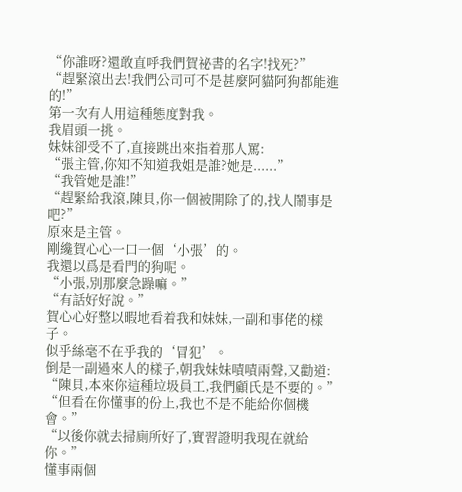“你誰呀?還敢直呼我們賀祕書的名字!找死?”
“趕緊滾出去!我們公司可不是甚麼阿貓阿狗都能進的!”
第一次有人用這種態度對我。
我眉頭一挑。
妹妹卻受不了,直接跳出來指着那人罵:
“張主管,你知不知道我姐是誰?她是......”
“我管她是誰!”
“趕緊給我滾,陳貝,你一個被開除了的,找人鬧事是吧?”
原來是主管。
剛纔賀心心一口一個‘小張’的。
我還以爲是看門的狗呢。
“小張,別那麼急躁嘛。”
“有話好好說。”
賀心心好整以暇地看着我和妹妹,一副和事佬的樣子。
似乎絲毫不在乎我的‘冒犯’。
倒是一副過來人的樣子,朝我妹妹嘖嘖兩聲,又勸道:
“陳貝,本來你這種垃圾員工,我們顧氏是不要的。”
“但看在你懂事的份上,我也不是不能給你個機會。”
“以後你就去掃廁所好了,實習證明我現在就給你。”
懂事兩個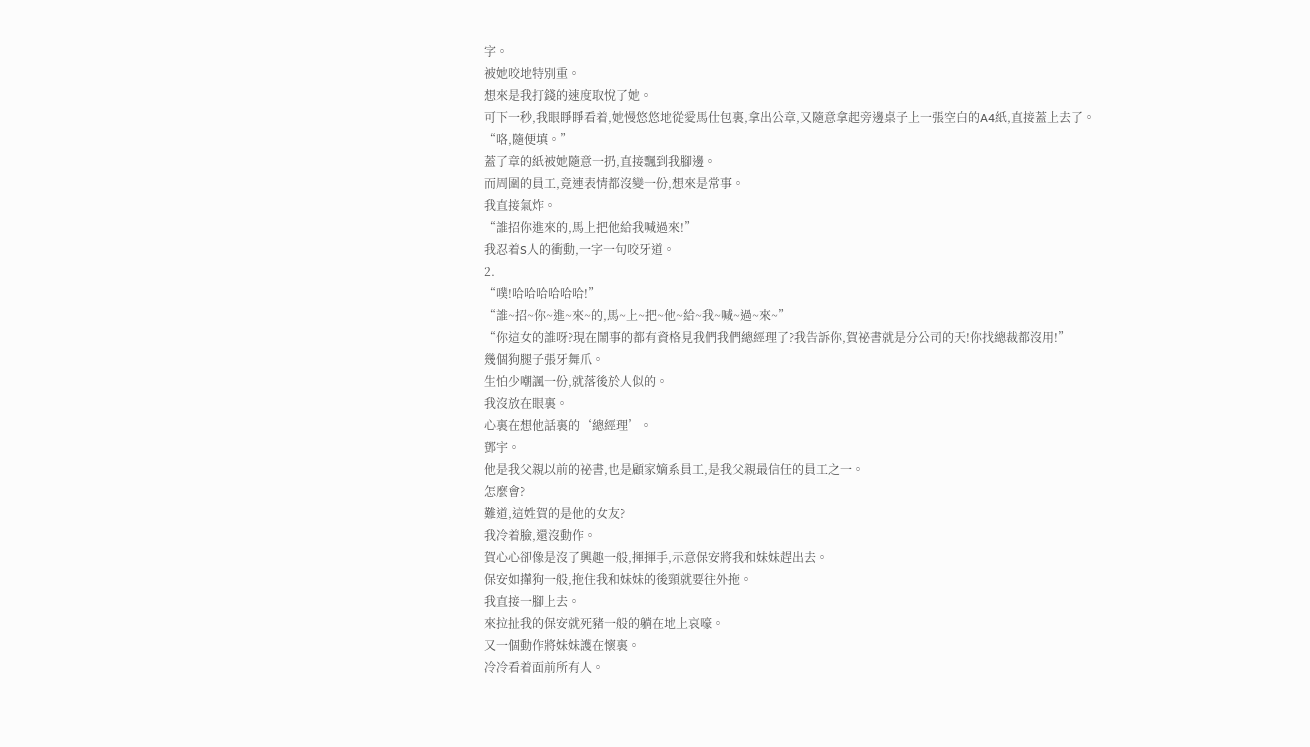字。
被她咬地特別重。
想來是我打錢的速度取悅了她。
可下一秒,我眼睜睜看着,她慢悠悠地從愛馬仕包裏,拿出公章,又隨意拿起旁邊桌子上一張空白的A4紙,直接蓋上去了。
“咯,隨便填。”
蓋了章的紙被她隨意一扔,直接飄到我腳邊。
而周圍的員工,竟連表情都沒變一份,想來是常事。
我直接氣炸。
“誰招你進來的,馬上把他給我喊過來!”
我忍着S人的衝動,一字一句咬牙道。
2.
“噗!哈哈哈哈哈哈!”
“誰~招~你~進~來~的,馬~上~把~他~給~我~喊~過~來~”
“你這女的誰呀?現在鬧事的都有資格見我們我們總經理了?我告訴你,賀祕書就是分公司的天!你找總裁都沒用!”
幾個狗腿子張牙舞爪。
生怕少嘲諷一份,就落後於人似的。
我沒放在眼裏。
心裏在想他話裏的‘總經理’。
鄧宇。
他是我父親以前的祕書,也是顧家嫡系員工,是我父親最信任的員工之一。
怎麼會?
難道,這姓賀的是他的女友?
我冷着臉,還沒動作。
賀心心卻像是沒了興趣一般,揮揮手,示意保安將我和妹妹趕出去。
保安如攆狗一般,拖住我和妹妹的後頸就要往外拖。
我直接一腳上去。
來拉扯我的保安就死豬一般的躺在地上哀嚎。
又一個動作將妹妹護在懷裏。
冷冷看着面前所有人。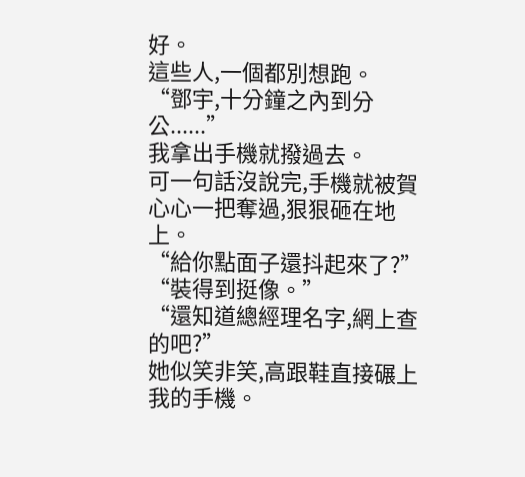好。
這些人,一個都別想跑。
“鄧宇,十分鐘之內到分公......”
我拿出手機就撥過去。
可一句話沒說完,手機就被賀心心一把奪過,狠狠砸在地上。
“給你點面子還抖起來了?”
“裝得到挺像。”
“還知道總經理名字,網上查的吧?”
她似笑非笑,高跟鞋直接碾上我的手機。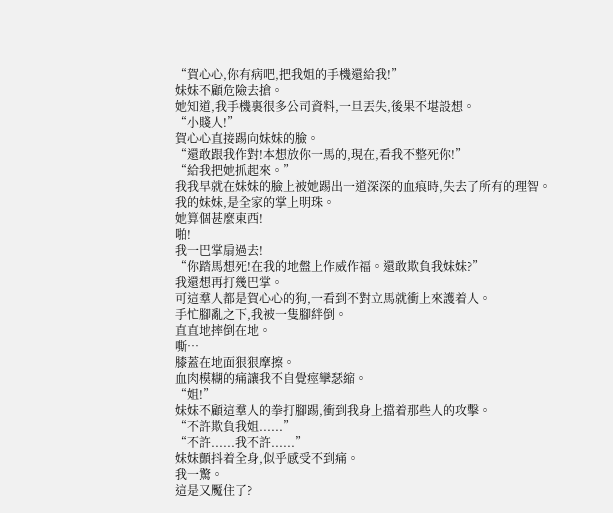“賀心心,你有病吧,把我姐的手機還給我!”
妹妹不顧危險去搶。
她知道,我手機裏很多公司資料,一旦丟失,後果不堪設想。
“小賤人!”
賀心心直接踢向妹妹的臉。
“還敢跟我作對!本想放你一馬的,現在,看我不整死你!”
“給我把她抓起來。”
我我早就在妹妹的臉上被她踢出一道深深的血痕時,失去了所有的理智。
我的妹妹,是全家的掌上明珠。
她算個甚麼東西!
啪!
我一巴掌扇過去!
“你踏馬想死!在我的地盤上作威作福。還敢欺負我妹妹?”
我還想再打幾巴掌。
可這羣人都是賀心心的狗,一看到不對立馬就衝上來護着人。
手忙腳亂之下,我被一隻腳絆倒。
直直地摔倒在地。
嘶…
膝蓋在地面狠狠摩擦。
血肉模糊的痛讓我不自覺痙攣瑟縮。
“姐!”
妹妹不顧這羣人的拳打腳踢,衝到我身上擋着那些人的攻擊。
“不許欺負我姐......”
“不許......我不許......”
妹妹顫抖着全身,似乎感受不到痛。
我一驚。
這是又魘住了?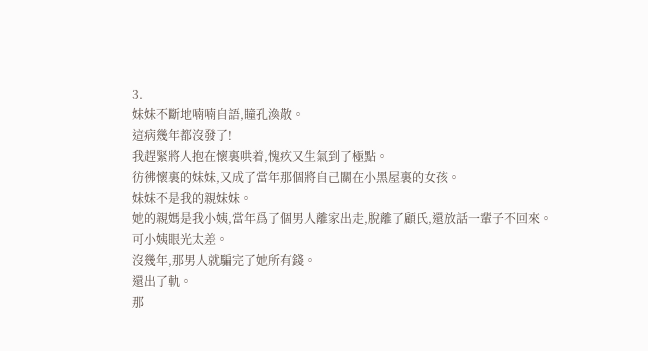3.
妹妹不斷地喃喃自語,瞳孔渙散。
這病幾年都沒發了!
我趕緊將人抱在懷裏哄着,愧疚又生氣到了極點。
彷彿懷裏的妹妹,又成了當年那個將自己關在小黑屋裏的女孩。
妹妹不是我的親妹妹。
她的親媽是我小姨,當年爲了個男人離家出走,脫離了顧氏,還放話一輩子不回來。
可小姨眼光太差。
沒幾年,那男人就騙完了她所有錢。
還出了軌。
那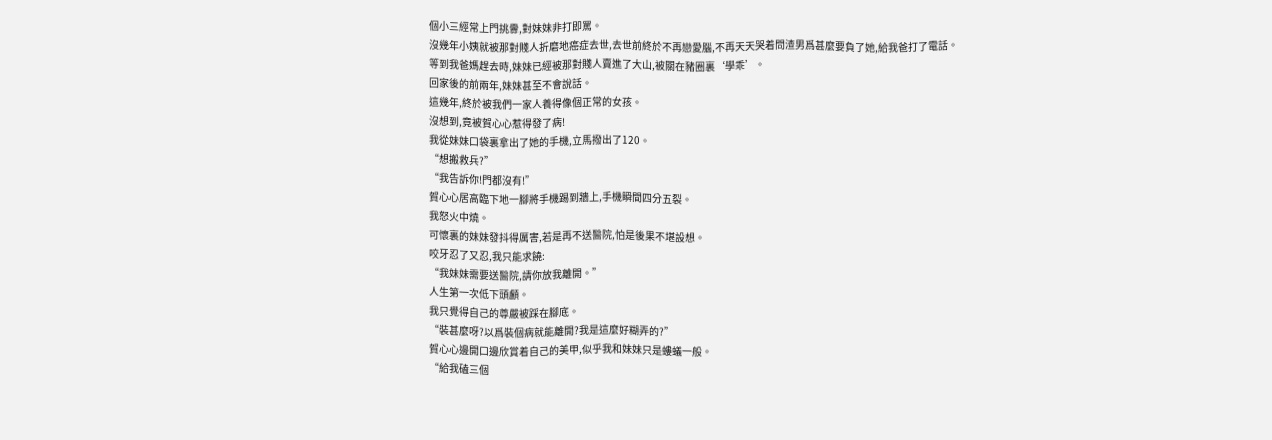個小三經常上門挑釁,對妹妹非打即罵。
沒幾年小姨就被那對賤人折磨地癌症去世,去世前終於不再戀愛腦,不再天天哭着問渣男爲甚麼要負了她,給我爸打了電話。
等到我爸媽趕去時,妹妹已經被那對賤人賣進了大山,被關在豬圈裏‘學乖’。
回家後的前兩年,妹妹甚至不會說話。
這幾年,終於被我們一家人養得像個正常的女孩。
沒想到,竟被賀心心惹得發了病!
我從妹妹口袋裏拿出了她的手機,立馬撥出了120。
“想搬救兵?”
“我告訴你!門都沒有!”
賀心心居高臨下地一腳將手機踢到牆上,手機瞬間四分五裂。
我怒火中燒。
可懷裏的妹妹發抖得厲害,若是再不送醫院,怕是後果不堪設想。
咬牙忍了又忍,我只能求饒:
“我妹妹需要送醫院,請你放我離開。”
人生第一次低下頭顱。
我只覺得自己的尊嚴被踩在腳底。
“裝甚麼呀?以爲裝個病就能離開?我是這麼好糊弄的?”
賀心心邊開口邊欣賞着自己的美甲,似乎我和妹妹只是螻蟻一般。
“給我磕三個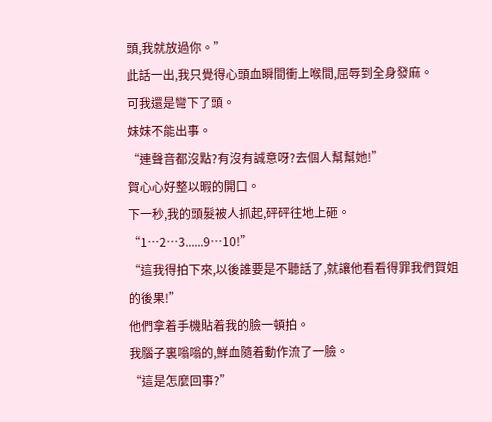頭,我就放過你。”
此話一出,我只覺得心頭血瞬間衝上喉間,屈辱到全身發麻。
可我還是彎下了頭。
妹妹不能出事。
“連聲音都沒點?有沒有誠意呀?去個人幫幫她!”
賀心心好整以暇的開口。
下一秒,我的頭髮被人抓起,砰砰往地上砸。
“1…2…3......9…10!”
“這我得拍下來,以後誰要是不聽話了,就讓他看看得罪我們賀姐的後果!”
他們拿着手機貼着我的臉一頓拍。
我腦子裏嗡嗡的,鮮血隨着動作流了一臉。
“這是怎麼回事?”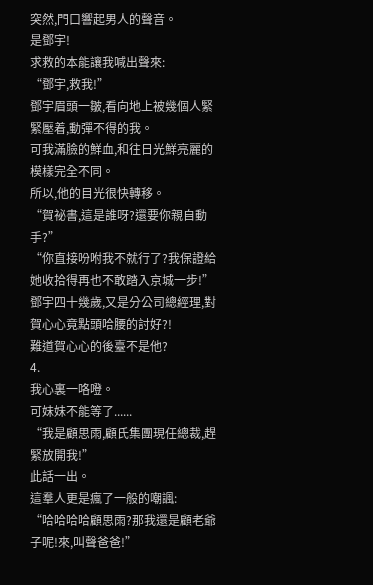突然,門口響起男人的聲音。
是鄧宇!
求救的本能讓我喊出聲來:
“鄧宇,救我!”
鄧宇眉頭一皺,看向地上被幾個人緊緊壓着,動彈不得的我。
可我滿臉的鮮血,和往日光鮮亮麗的模樣完全不同。
所以,他的目光很快轉移。
“賀祕書,這是誰呀?還要你親自動手?”
“你直接吩咐我不就行了?我保證給她收拾得再也不敢踏入京城一步!”
鄧宇四十幾歲,又是分公司總經理,對賀心心竟點頭哈腰的討好?!
難道賀心心的後臺不是他?
4.
我心裏一咯噔。
可妹妹不能等了......
“我是顧思雨,顧氏集團現任總裁,趕緊放開我!”
此話一出。
這羣人更是瘋了一般的嘲諷:
“哈哈哈哈顧思雨?那我還是顧老爺子呢!來,叫聲爸爸!”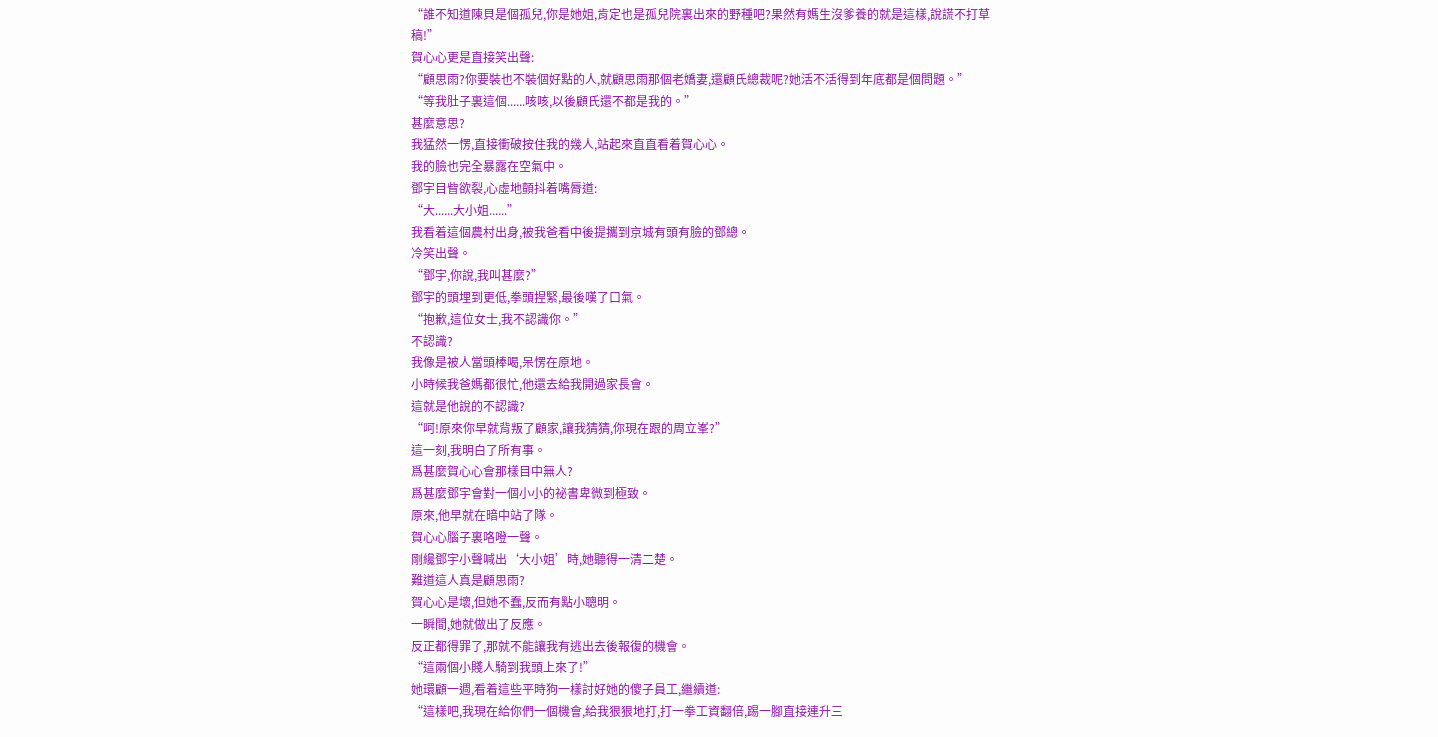“誰不知道陳貝是個孤兒,你是她姐,肯定也是孤兒院裏出來的野種吧?果然有媽生沒爹養的就是這樣,說謊不打草稿!”
賀心心更是直接笑出聲:
“顧思雨?你要裝也不裝個好點的人,就顧思雨那個老嬌妻,還顧氏總裁呢?她活不活得到年底都是個問題。”
“等我肚子裏這個......咳咳,以後顧氏還不都是我的。”
甚麼意思?
我猛然一愣,直接衝破按住我的幾人,站起來直直看着賀心心。
我的臉也完全暴露在空氣中。
鄧宇目眥欲裂,心虛地顫抖着嘴脣道:
“大......大小姐......”
我看着這個農村出身,被我爸看中後提攜到京城有頭有臉的鄧總。
冷笑出聲。
“鄧宇,你說,我叫甚麼?”
鄧宇的頭埋到更低,拳頭捏緊,最後嘆了口氣。
“抱歉,這位女士,我不認識你。”
不認識?
我像是被人當頭棒喝,呆愣在原地。
小時候我爸媽都很忙,他還去給我開過家長會。
這就是他說的不認識?
“呵!原來你早就背叛了顧家,讓我猜猜,你現在跟的周立峯?”
這一刻,我明白了所有事。
爲甚麼賀心心會那樣目中無人?
爲甚麼鄧宇會對一個小小的祕書卑微到極致。
原來,他早就在暗中站了隊。
賀心心腦子裏咯噔一聲。
剛纔鄧宇小聲喊出‘大小姐’時,她聽得一清二楚。
難道這人真是顧思雨?
賀心心是壞,但她不蠢,反而有點小聰明。
一瞬間,她就做出了反應。
反正都得罪了,那就不能讓我有逃出去後報復的機會。
“這兩個小賤人騎到我頭上來了!”
她環顧一週,看着這些平時狗一樣討好她的傻子員工,繼續道:
“這樣吧,我現在給你們一個機會,給我狠狠地打,打一拳工資翻倍,踢一腳直接連升三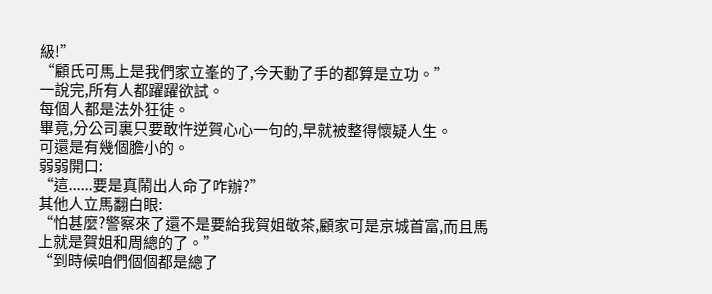級!”
“顧氏可馬上是我們家立峯的了,今天動了手的都算是立功。”
一說完,所有人都躍躍欲試。
每個人都是法外狂徒。
畢竟,分公司裏只要敢忤逆賀心心一句的,早就被整得懷疑人生。
可還是有幾個膽小的。
弱弱開口:
“這......要是真鬧出人命了咋辦?”
其他人立馬翻白眼:
“怕甚麼?警察來了還不是要給我賀姐敬茶,顧家可是京城首富,而且馬上就是賀姐和周總的了。”
“到時候咱們個個都是總了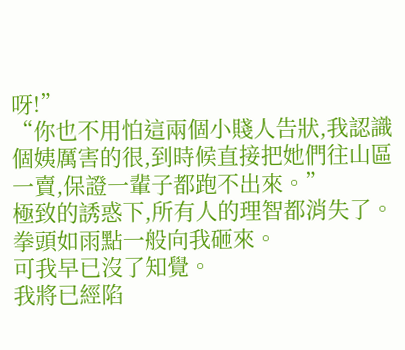呀!”
“你也不用怕這兩個小賤人告狀,我認識個姨厲害的很,到時候直接把她們往山區一賣,保證一輩子都跑不出來。”
極致的誘惑下,所有人的理智都消失了。
拳頭如雨點一般向我砸來。
可我早已沒了知覺。
我將已經陷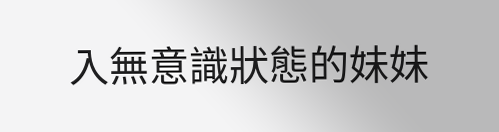入無意識狀態的妹妹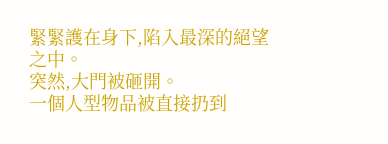緊緊護在身下,陷入最深的絕望之中。
突然,大門被砸開。
一個人型物品被直接扔到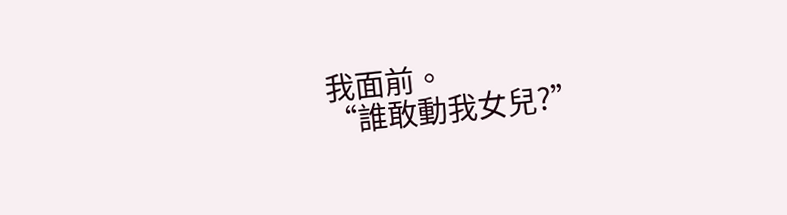我面前。
“誰敢動我女兒?”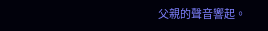父親的聲音響起。